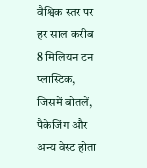वैश्विक स्तर पर हर साल करीब 8 मिलियन टन प्लास्टिक, जिसमें बोतलें, पैकेजिंग और अन्य वेस्ट होता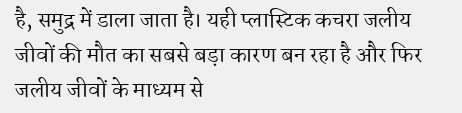है, समुद्र में डाला जाता है। यही प्लास्टिक कचरा जलीय जीवों की मौत का सबसे बड़ा कारण बन रहा है और फिर जलीय जीवों के माध्यम से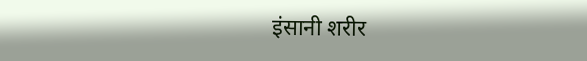इंसानी शरीर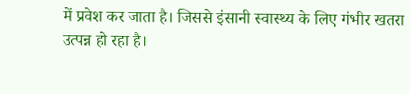में प्रवेश कर जाता है। जिससे इंसानी स्वास्थ्य के लिए गंभीर खतरा उत्पन्न हो रहा है।